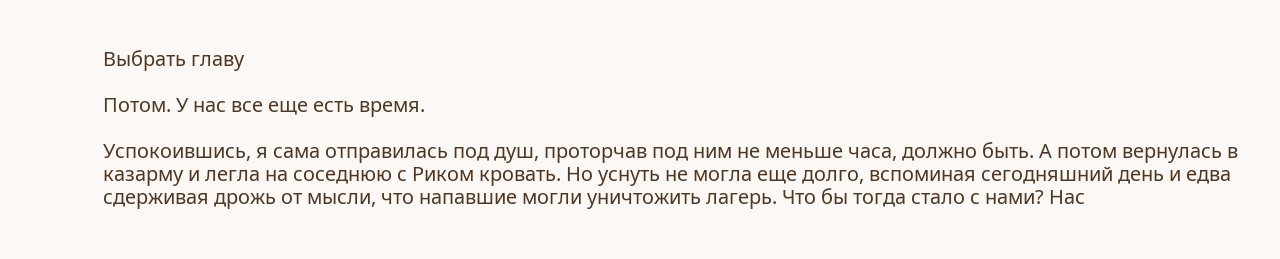Выбрать главу

Потом. У нас все еще есть время.

Успокоившись, я сама отправилась под душ, проторчав под ним не меньше часа, должно быть. А потом вернулась в казарму и легла на соседнюю с Риком кровать. Но уснуть не могла еще долго, вспоминая сегодняшний день и едва сдерживая дрожь от мысли, что напавшие могли уничтожить лагерь. Что бы тогда стало с нами? Нас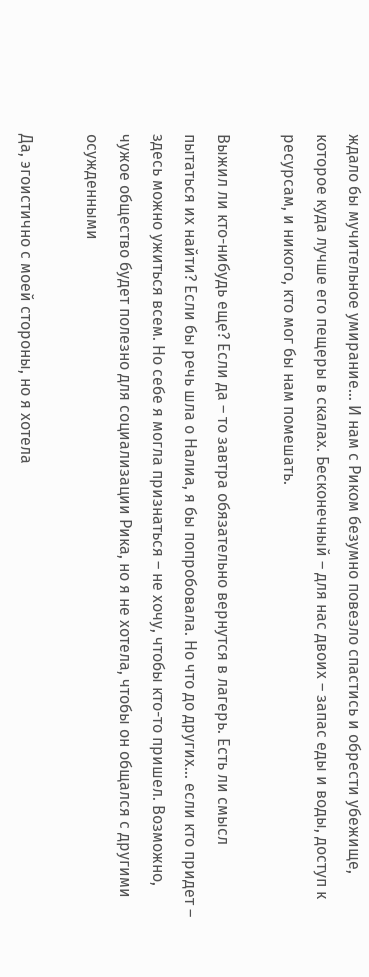ждало бы мучительное умирание… И нам с Риком безумно повезло спастись и обрести убежище, которое куда лучше его пещеры в скалах. Бесконечный – для нас двоих – запас еды и воды, доступ к ресурсам, и никого, кто мог бы нам помешать.

Выжил ли кто-нибудь еще? Если да – то завтра обязательно вернутся в лагерь. Есть ли смысл пытаться их найти? Если бы речь шла о Налиа, я бы попробовала. Но что до других… если кто придет – здесь можно ужиться всем. Но себе я могла признаться – не хочу, чтобы кто-то пришел. Возможно, чужое общество будет полезно для социализации Рика, но я не хотела, чтобы он общался с другими осужденными

Да, эгоистично с моей стороны, но я хотела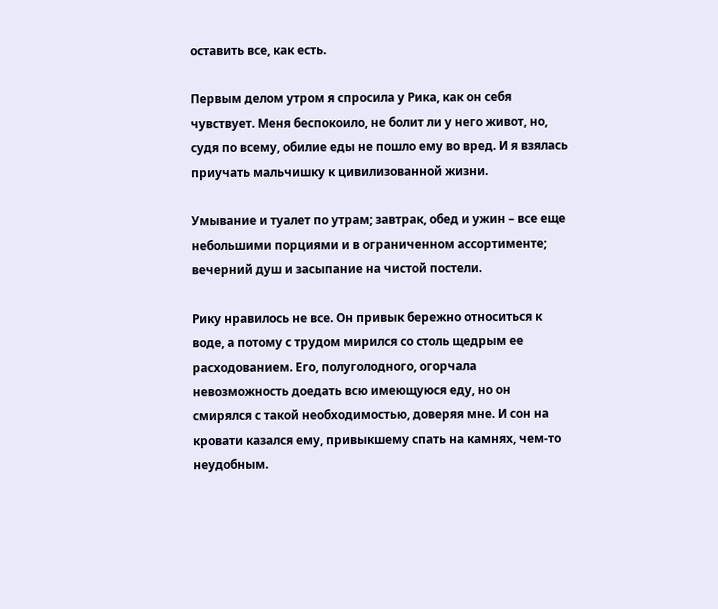оставить все, как есть.

Первым делом утром я спросила у Рика, как он себя чувствует. Меня беспокоило, не болит ли у него живот, но, судя по всему, обилие еды не пошло ему во вред. И я взялась приучать мальчишку к цивилизованной жизни.

Умывание и туалет по утрам; завтрак, обед и ужин – все еще небольшими порциями и в ограниченном ассортименте; вечерний душ и засыпание на чистой постели.

Рику нравилось не все. Он привык бережно относиться к воде, а потому с трудом мирился со столь щедрым ее расходованием. Его, полуголодного, огорчала невозможность доедать всю имеющуюся еду, но он смирялся с такой необходимостью, доверяя мне. И сон на кровати казался ему, привыкшему спать на камнях, чем-то неудобным.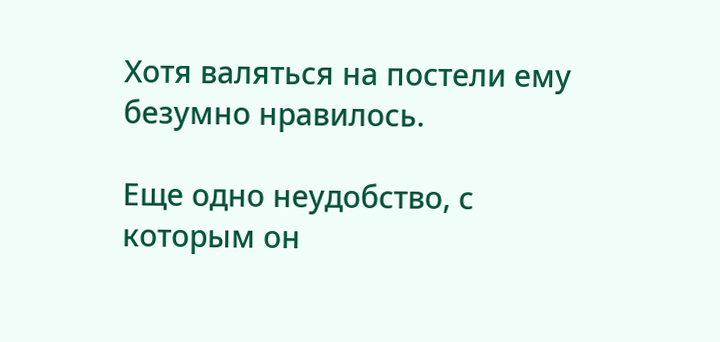Хотя валяться на постели ему безумно нравилось.

Еще одно неудобство, с которым он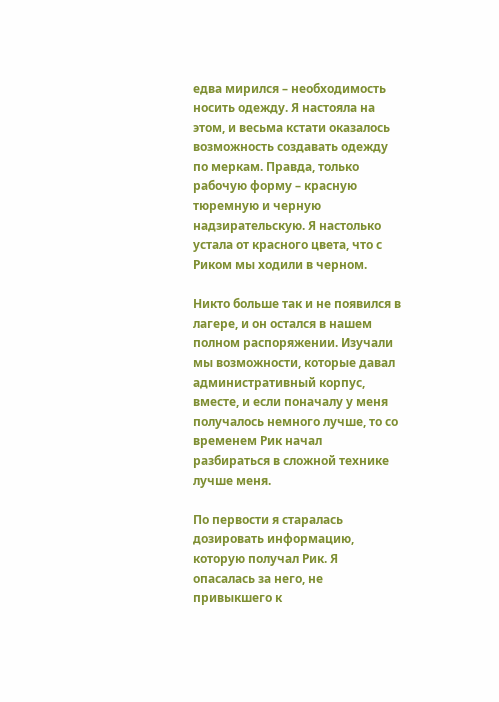едва мирился – необходимость носить одежду. Я настояла на этом, и весьма кстати оказалось возможность создавать одежду по меркам. Правда, только рабочую форму – красную тюремную и черную надзирательскую. Я настолько устала от красного цвета, что с Риком мы ходили в черном.

Никто больше так и не появился в лагере, и он остался в нашем полном распоряжении. Изучали мы возможности, которые давал административный корпус, вместе, и если поначалу у меня получалось немного лучше, то со временем Рик начал разбираться в сложной технике лучше меня.

По первости я старалась дозировать информацию, которую получал Рик. Я опасалась за него, не привыкшего к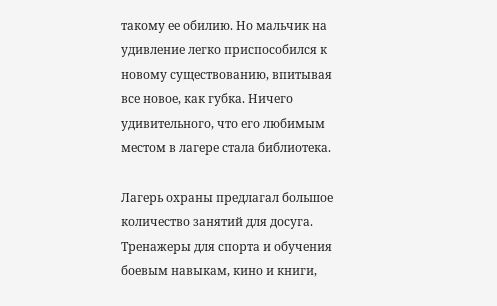такому ее обилию. Но мальчик на удивление легко приспособился к новому существованию, впитывая все новое, как губка. Ничего удивительного, что его любимым местом в лагере стала библиотека.

Лагерь охраны предлагал большое количество занятий для досуга. Тренажеры для спорта и обучения боевым навыкам, кино и книги,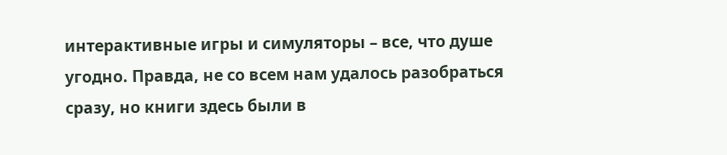интерактивные игры и симуляторы – все, что душе угодно. Правда, не со всем нам удалось разобраться сразу, но книги здесь были в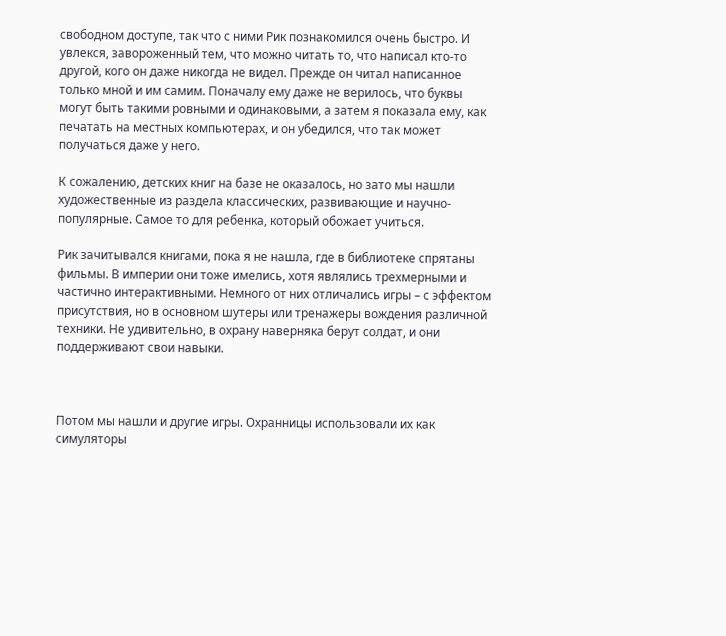свободном доступе, так что с ними Рик познакомился очень быстро. И увлекся, завороженный тем, что можно читать то, что написал кто-то другой, кого он даже никогда не видел. Прежде он читал написанное только мной и им самим. Поначалу ему даже не верилось, что буквы могут быть такими ровными и одинаковыми, а затем я показала ему, как печатать на местных компьютерах, и он убедился, что так может получаться даже у него.

К сожалению, детских книг на базе не оказалось, но зато мы нашли художественные из раздела классических, развивающие и научно-популярные. Самое то для ребенка, который обожает учиться.

Рик зачитывался книгами, пока я не нашла, где в библиотеке спрятаны фильмы. В империи они тоже имелись, хотя являлись трехмерными и частично интерактивными. Немного от них отличались игры – с эффектом присутствия, но в основном шутеры или тренажеры вождения различной техники. Не удивительно, в охрану наверняка берут солдат, и они поддерживают свои навыки.



Потом мы нашли и другие игры. Охранницы использовали их как симуляторы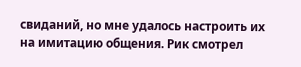свиданий, но мне удалось настроить их на имитацию общения. Рик смотрел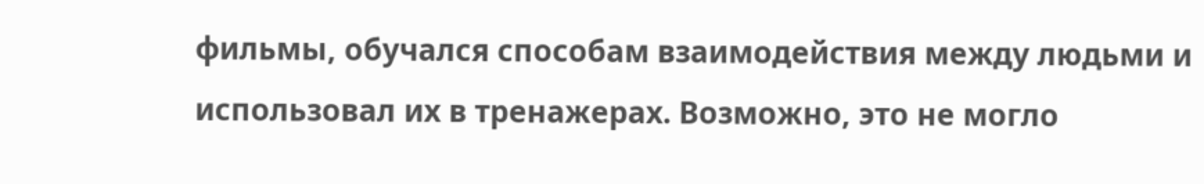фильмы, обучался способам взаимодействия между людьми и использовал их в тренажерах. Возможно, это не могло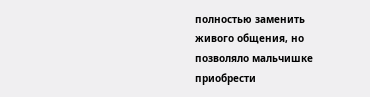полностью заменить живого общения, но позволяло мальчишке приобрести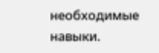необходимые навыки.